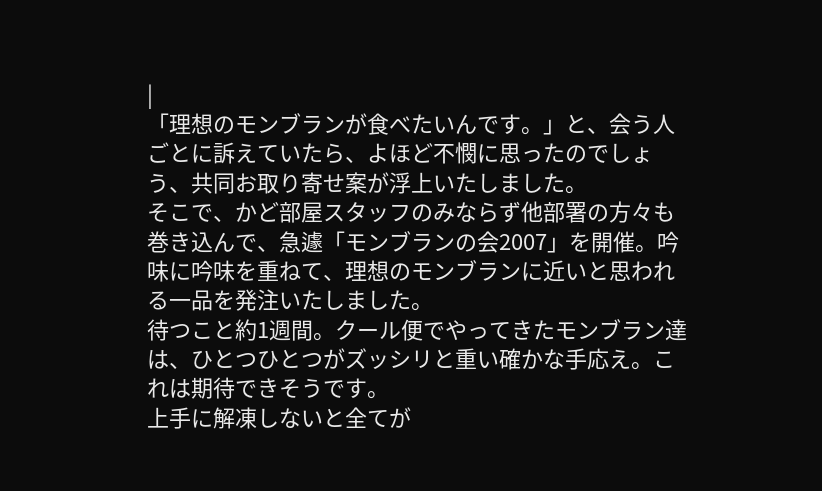|
「理想のモンブランが食べたいんです。」と、会う人ごとに訴えていたら、よほど不憫に思ったのでしょう、共同お取り寄せ案が浮上いたしました。
そこで、かど部屋スタッフのみならず他部署の方々も巻き込んで、急遽「モンブランの会2007」を開催。吟味に吟味を重ねて、理想のモンブランに近いと思われる一品を発注いたしました。
待つこと約1週間。クール便でやってきたモンブラン達は、ひとつひとつがズッシリと重い確かな手応え。これは期待できそうです。
上手に解凍しないと全てが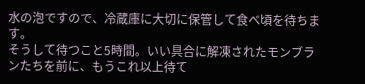水の泡ですので、冷蔵庫に大切に保管して食べ頃を待ちます。
そうして待つこと5時間。いい具合に解凍されたモンブランたちを前に、もうこれ以上待て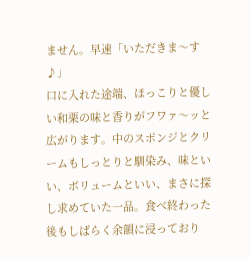ません。早速「いただきま〜す♪」
口に入れた途端、ほっこりと優しい和栗の味と香りがフワァ〜ッと広がります。中のスポンジとクリームもしっとりと馴染み、味といい、ボリュームといい、まさに探し求めていた一品。食べ終わった後もしばらく余韻に浸っており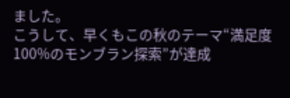ました。
こうして、早くもこの秋のテーマ“満足度100%のモンブラン探索”が達成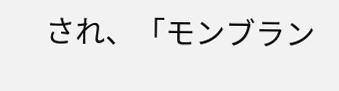され、「モンブラン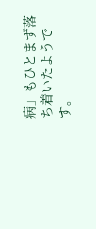病」もひとまず落ち着いたようです。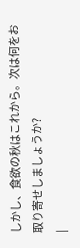しかし、食欲の秋はこれから。次は何をお取り寄せしましょうか?
|